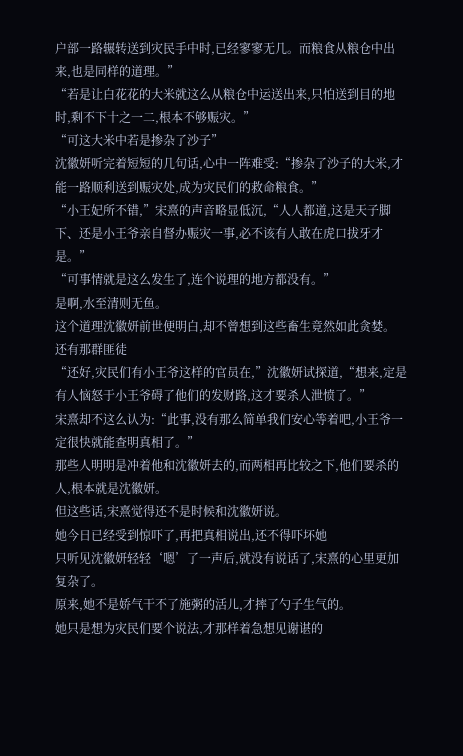户部一路辗转送到灾民手中时,已经寥寥无几。而粮食从粮仓中出来,也是同样的道理。”
“若是让白花花的大米就这么从粮仓中运送出来,只怕送到目的地时,剩不下十之一二,根本不够赈灾。”
“可这大米中若是掺杂了沙子”
沈徽妍听完着短短的几句话,心中一阵难受:“掺杂了沙子的大米,才能一路顺利送到赈灾处,成为灾民们的救命粮食。”
“小王妃所不错,”宋熹的声音略显低沉,“人人都道,这是天子脚下、还是小王爷亲自督办赈灾一事,必不该有人敢在虎口拔牙才是。”
“可事情就是这么发生了,连个说理的地方都没有。”
是啊,水至清则无鱼。
这个道理沈徽妍前世便明白,却不曾想到这些畜生竟然如此贪婪。
还有那群匪徒
“还好,灾民们有小王爷这样的官员在,”沈徽妍试探道,“想来,定是有人恼怒于小王爷碍了他们的发财路,这才要杀人泄愤了。”
宋熹却不这么认为:“此事,没有那么简单我们安心等着吧,小王爷一定很快就能查明真相了。”
那些人明明是冲着他和沈徽妍去的,而两相再比较之下,他们要杀的人,根本就是沈徽妍。
但这些话,宋熹觉得还不是时候和沈徽妍说。
她今日已经受到惊吓了,再把真相说出,还不得吓坏她
只听见沈徽妍轻轻‘嗯’了一声后,就没有说话了,宋熹的心里更加复杂了。
原来,她不是娇气干不了施粥的活儿,才摔了勺子生气的。
她只是想为灾民们要个说法,才那样着急想见谢谌的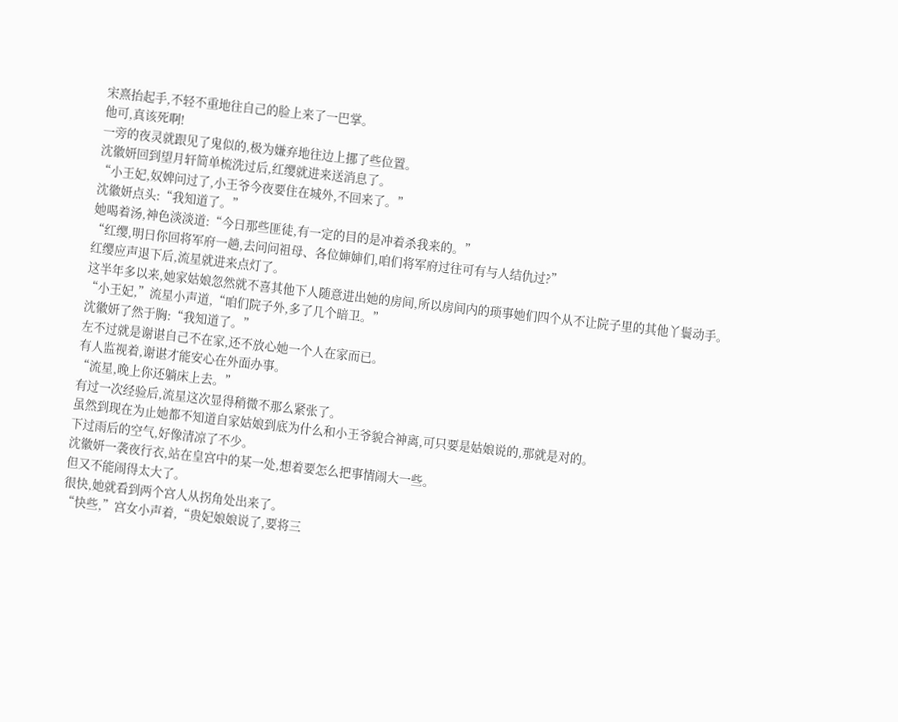宋熹抬起手,不轻不重地往自己的脸上来了一巴掌。
他可,真该死啊!
一旁的夜灵就跟见了鬼似的,极为嫌弃地往边上挪了些位置。
沈徽妍回到望月轩简单梳洗过后,红缨就进来送消息了。
“小王妃,奴婢问过了,小王爷今夜要住在城外,不回来了。”
沈徽妍点头:“我知道了。”
她喝着汤,神色淡淡道:“今日那些匪徒,有一定的目的是冲着杀我来的。”
“红缨,明日你回将军府一趟,去问问祖母、各位婶婶们,咱们将军府过往可有与人结仇过?”
红缨应声退下后,流星就进来点灯了。
这半年多以来,她家姑娘忽然就不喜其他下人随意进出她的房间,所以房间内的琐事她们四个从不让院子里的其他丫鬟动手。
“小王妃,”流星小声道,“咱们院子外,多了几个暗卫。”
沈徽妍了然于胸:“我知道了。”
左不过就是谢谌自己不在家,还不放心她一个人在家而已。
有人监视着,谢谌才能安心在外面办事。
“流星,晚上你还躺床上去。”
有过一次经验后,流星这次显得稍微不那么紧张了。
虽然到现在为止她都不知道自家姑娘到底为什么和小王爷貌合神离,可只要是姑娘说的,那就是对的。
下过雨后的空气,好像清凉了不少。
沈徽妍一袭夜行衣,站在皇宫中的某一处,想着要怎么把事情闹大一些。
但又不能闹得太大了。
很快,她就看到两个宫人从拐角处出来了。
“快些,”宫女小声着,“贵妃娘娘说了,要将三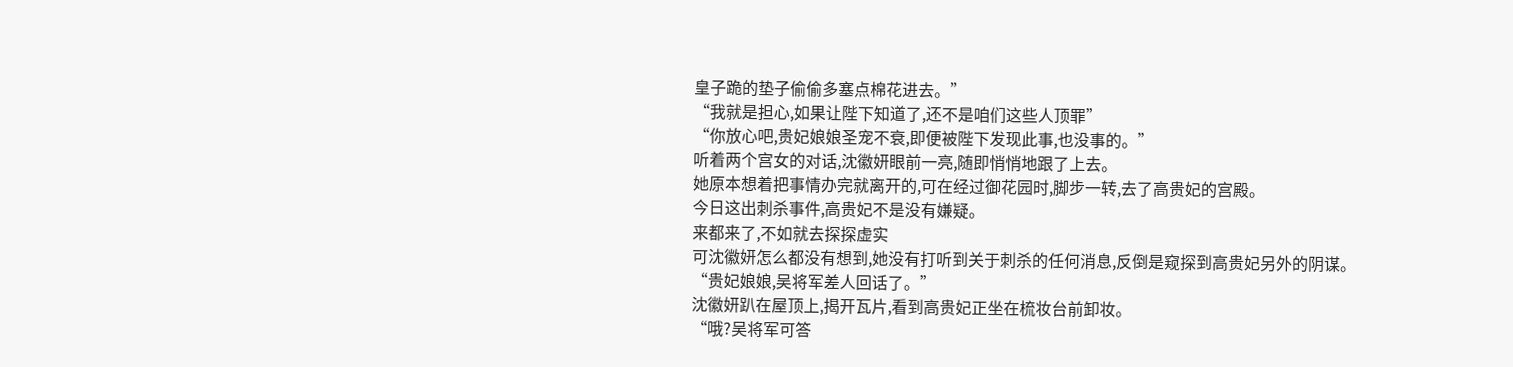皇子跪的垫子偷偷多塞点棉花进去。”
“我就是担心,如果让陛下知道了,还不是咱们这些人顶罪”
“你放心吧,贵妃娘娘圣宠不衰,即便被陛下发现此事,也没事的。”
听着两个宫女的对话,沈徽妍眼前一亮,随即悄悄地跟了上去。
她原本想着把事情办完就离开的,可在经过御花园时,脚步一转,去了高贵妃的宫殿。
今日这出刺杀事件,高贵妃不是没有嫌疑。
来都来了,不如就去探探虚实
可沈徽妍怎么都没有想到,她没有打听到关于刺杀的任何消息,反倒是窥探到高贵妃另外的阴谋。
“贵妃娘娘,吴将军差人回话了。”
沈徽妍趴在屋顶上,揭开瓦片,看到高贵妃正坐在梳妆台前卸妆。
“哦?吴将军可答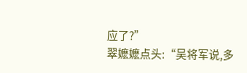应了?”
翠嬷嬷点头:“吴将军说,多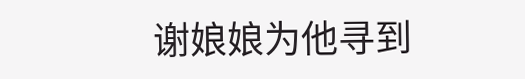谢娘娘为他寻到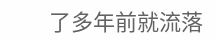了多年前就流落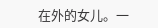在外的女儿。一